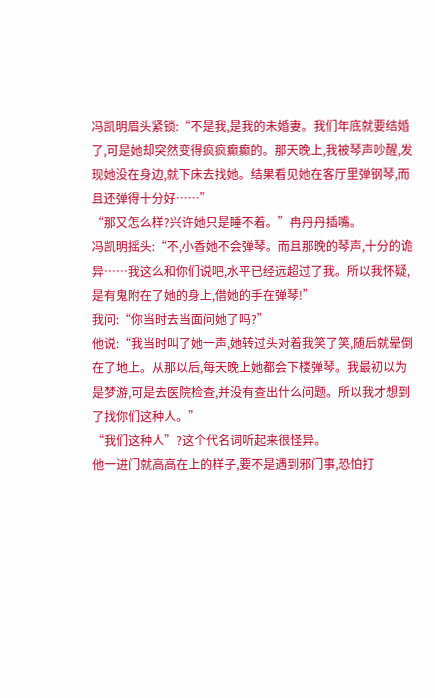冯凯明眉头紧锁:“不是我,是我的未婚妻。我们年底就要结婚了,可是她却突然变得疯疯癫癫的。那天晚上,我被琴声吵醒,发现她没在身边,就下床去找她。结果看见她在客厅里弹钢琴,而且还弹得十分好……”
“那又怎么样?兴许她只是睡不着。”冉丹丹插嘴。
冯凯明摇头:“不,小香她不会弹琴。而且那晚的琴声,十分的诡异……我这么和你们说吧,水平已经远超过了我。所以我怀疑,是有鬼附在了她的身上,借她的手在弹琴!”
我问:“你当时去当面问她了吗?”
他说:“我当时叫了她一声,她转过头对着我笑了笑,随后就晕倒在了地上。从那以后,每天晚上她都会下楼弹琴。我最初以为是梦游,可是去医院检查,并没有查出什么问题。所以我才想到了找你们这种人。”
“我们这种人”?这个代名词听起来很怪异。
他一进门就高高在上的样子,要不是遇到邪门事,恐怕打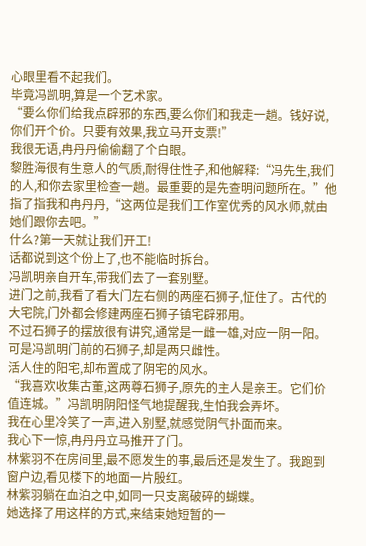心眼里看不起我们。
毕竟冯凯明,算是一个艺术家。
“要么你们给我点辟邪的东西,要么你们和我走一趟。钱好说,你们开个价。只要有效果,我立马开支票!”
我很无语,冉丹丹偷偷翻了个白眼。
黎胜海很有生意人的气质,耐得住性子,和他解释:“冯先生,我们的人,和你去家里检查一趟。最重要的是先查明问题所在。”他指了指我和冉丹丹,“这两位是我们工作室优秀的风水师,就由她们跟你去吧。”
什么?第一天就让我们开工!
话都说到这个份上了,也不能临时拆台。
冯凯明亲自开车,带我们去了一套别墅。
进门之前,我看了看大门左右侧的两座石狮子,怔住了。古代的大宅院,门外都会修建两座石狮子镇宅辟邪用。
不过石狮子的摆放很有讲究,通常是一雌一雄,对应一阴一阳。可是冯凯明门前的石狮子,却是两只雌性。
活人住的阳宅,却布置成了阴宅的风水。
“我喜欢收集古董,这两尊石狮子,原先的主人是亲王。它们价值连城。”冯凯明阴阳怪气地提醒我,生怕我会弄坏。
我在心里冷笑了一声,进入别墅,就感觉阴气扑面而来。
我心下一惊,冉丹丹立马推开了门。
林紫羽不在房间里,最不愿发生的事,最后还是发生了。我跑到窗户边,看见楼下的地面一片殷红。
林紫羽躺在血泊之中,如同一只支离破碎的蝴蝶。
她选择了用这样的方式,来结束她短暂的一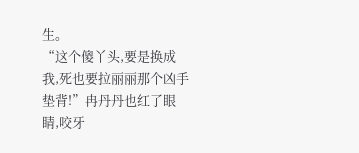生。
“这个傻丫头,要是换成我,死也要拉丽丽那个凶手垫背!”冉丹丹也红了眼睛,咬牙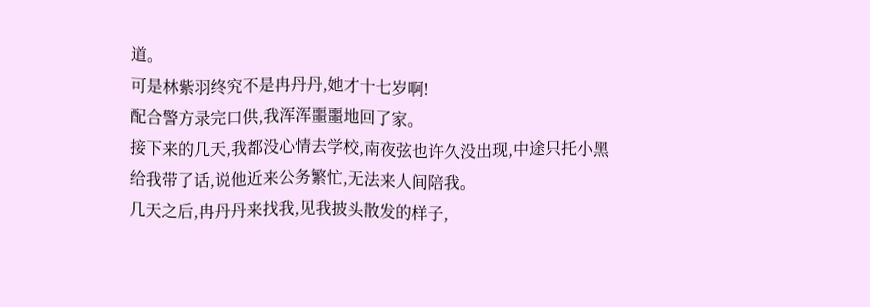道。
可是林紫羽终究不是冉丹丹,她才十七岁啊!
配合警方录完口供,我浑浑噩噩地回了家。
接下来的几天,我都没心情去学校,南夜弦也许久没出现,中途只托小黑给我带了话,说他近来公务繁忙,无法来人间陪我。
几天之后,冉丹丹来找我,见我披头散发的样子,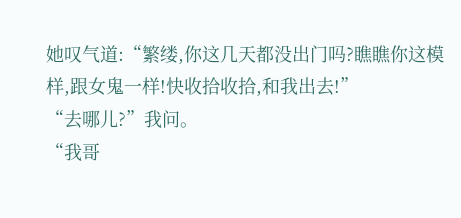她叹气道:“繁缕,你这几天都没出门吗?瞧瞧你这模样,跟女鬼一样!快收拾收拾,和我出去!”
“去哪儿?”我问。
“我哥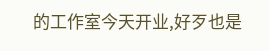的工作室今天开业,好歹也是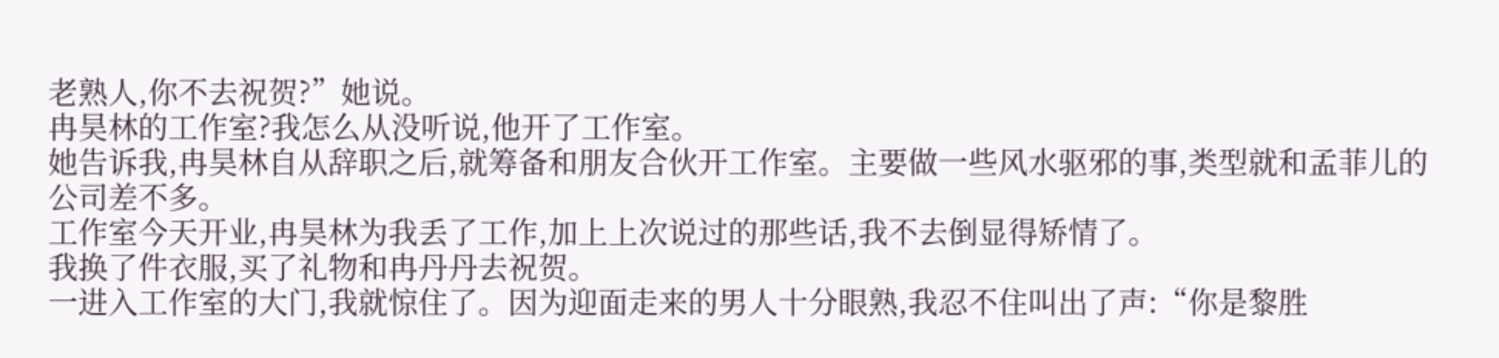老熟人,你不去祝贺?”她说。
冉昊林的工作室?我怎么从没听说,他开了工作室。
她告诉我,冉昊林自从辞职之后,就筹备和朋友合伙开工作室。主要做一些风水驱邪的事,类型就和孟菲儿的公司差不多。
工作室今天开业,冉昊林为我丢了工作,加上上次说过的那些话,我不去倒显得矫情了。
我换了件衣服,买了礼物和冉丹丹去祝贺。
一进入工作室的大门,我就惊住了。因为迎面走来的男人十分眼熟,我忍不住叫出了声:“你是黎胜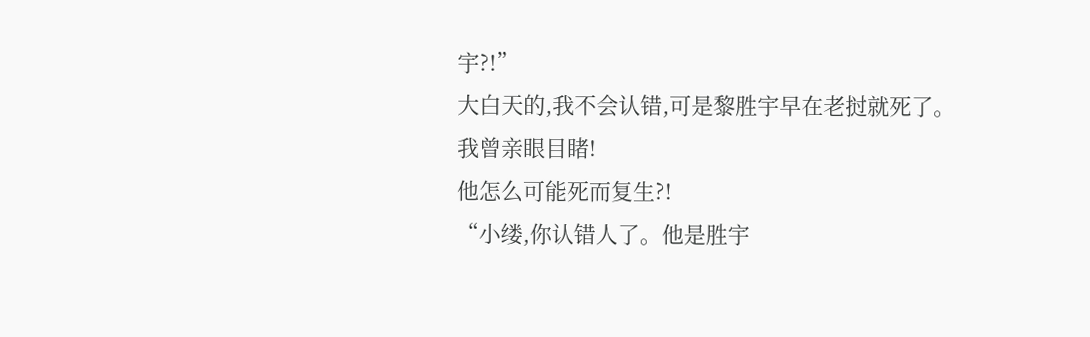宇?!”
大白天的,我不会认错,可是黎胜宇早在老挝就死了。
我曾亲眼目睹!
他怎么可能死而复生?!
“小缕,你认错人了。他是胜宇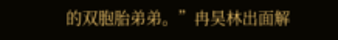的双胞胎弟弟。”冉昊林出面解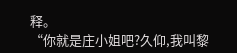释。
“你就是庄小姐吧?久仰,我叫黎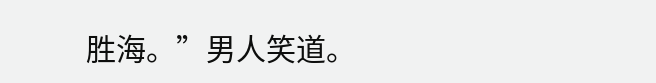胜海。”男人笑道。